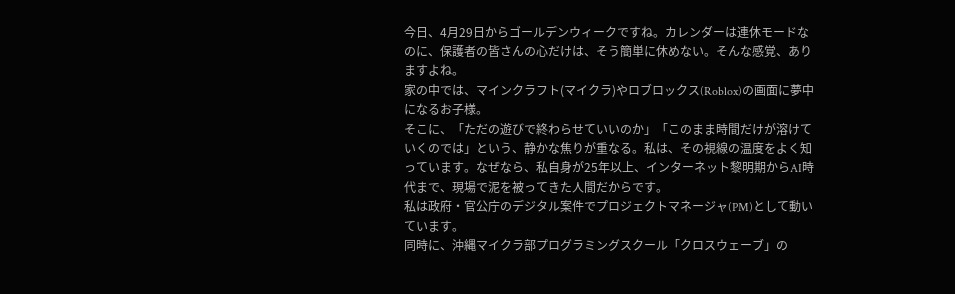今日、4月29日からゴールデンウィークですね。カレンダーは連休モードなのに、保護者の皆さんの心だけは、そう簡単に休めない。そんな感覚、ありますよね。
家の中では、マインクラフト(マイクラ)やロブロックス(Roblox)の画面に夢中になるお子様。
そこに、「ただの遊びで終わらせていいのか」「このまま時間だけが溶けていくのでは」という、静かな焦りが重なる。私は、その視線の温度をよく知っています。なぜなら、私自身が25年以上、インターネット黎明期からAI時代まで、現場で泥を被ってきた人間だからです。
私は政府・官公庁のデジタル案件でプロジェクトマネージャ(PM)として動いています。
同時に、沖縄マイクラ部プログラミングスクール「クロスウェーブ」の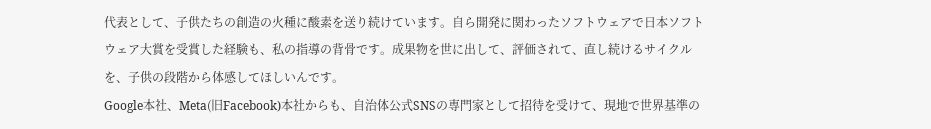代表として、子供たちの創造の火種に酸素を送り続けています。自ら開発に関わったソフトウェアで日本ソフトウェア大賞を受賞した経験も、私の指導の背骨です。成果物を世に出して、評価されて、直し続けるサイクルを、子供の段階から体感してほしいんです。
Google本社、Meta(旧Facebook)本社からも、自治体公式SNSの専門家として招待を受けて、現地で世界基準の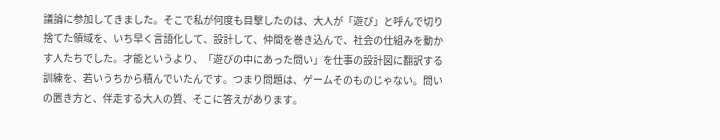議論に参加してきました。そこで私が何度も目撃したのは、大人が「遊び」と呼んで切り捨てた領域を、いち早く言語化して、設計して、仲間を巻き込んで、社会の仕組みを動かす人たちでした。才能というより、「遊びの中にあった問い」を仕事の設計図に翻訳する訓練を、若いうちから積んでいたんです。つまり問題は、ゲームそのものじゃない。問いの置き方と、伴走する大人の質、そこに答えがあります。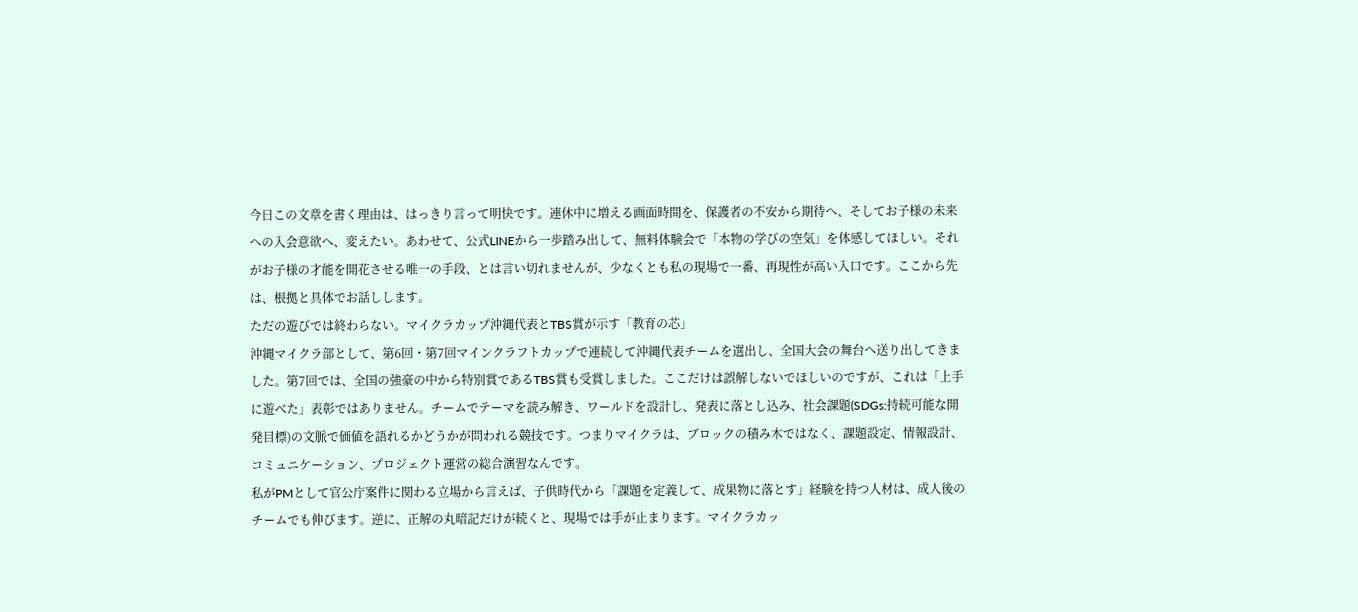今日この文章を書く理由は、はっきり言って明快です。連休中に増える画面時間を、保護者の不安から期待へ、そしてお子様の未来への入会意欲へ、変えたい。あわせて、公式LINEから一歩踏み出して、無料体験会で「本物の学びの空気」を体感してほしい。それがお子様の才能を開花させる唯一の手段、とは言い切れませんが、少なくとも私の現場で一番、再現性が高い入口です。ここから先は、根拠と具体でお話しします。
ただの遊びでは終わらない。マイクラカップ沖縄代表とTBS賞が示す「教育の芯」
沖縄マイクラ部として、第6回・第7回マインクラフトカップで連続して沖縄代表チームを選出し、全国大会の舞台へ送り出してきました。第7回では、全国の強豪の中から特別賞であるTBS賞も受賞しました。ここだけは誤解しないでほしいのですが、これは「上手に遊べた」表彰ではありません。チームでテーマを読み解き、ワールドを設計し、発表に落とし込み、社会課題(SDGs:持続可能な開発目標)の文脈で価値を語れるかどうかが問われる競技です。つまりマイクラは、ブロックの積み木ではなく、課題設定、情報設計、コミュニケーション、プロジェクト運営の総合演習なんです。
私がPMとして官公庁案件に関わる立場から言えば、子供時代から「課題を定義して、成果物に落とす」経験を持つ人材は、成人後のチームでも伸びます。逆に、正解の丸暗記だけが続くと、現場では手が止まります。マイクラカッ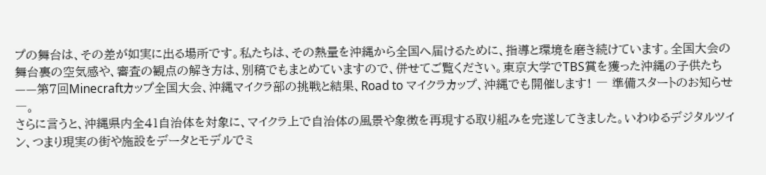プの舞台は、その差が如実に出る場所です。私たちは、その熱量を沖縄から全国へ届けるために、指導と環境を磨き続けています。全国大会の舞台裏の空気感や、審査の観点の解き方は、別稿でもまとめていますので、併せてご覧ください。東京大学でTBS賞を獲った沖縄の子供たち——第7回Minecraftカップ全国大会、沖縄マイクラ部の挑戦と結果、Road to マイクラカップ、沖縄でも開催します! ― 準備スタートのお知らせ ―。
さらに言うと、沖縄県内全41自治体を対象に、マイクラ上で自治体の風景や象徴を再現する取り組みを完遂してきました。いわゆるデジタルツイン、つまり現実の街や施設をデータとモデルでミ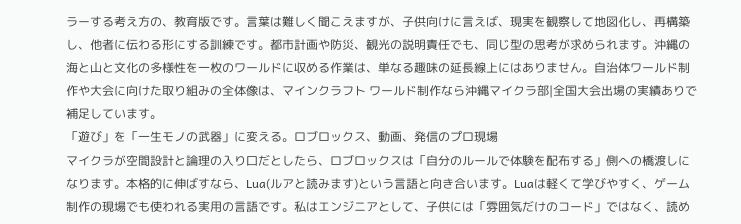ラーする考え方の、教育版です。言葉は難しく聞こえますが、子供向けに言えば、現実を観察して地図化し、再構築し、他者に伝わる形にする訓練です。都市計画や防災、観光の説明責任でも、同じ型の思考が求められます。沖縄の海と山と文化の多様性を一枚のワールドに収める作業は、単なる趣味の延長線上にはありません。自治体ワールド制作や大会に向けた取り組みの全体像は、マインクラフト ワールド制作なら沖縄マイクラ部|全国大会出場の実績ありで補足しています。
「遊び」を「一生モノの武器」に変える。ロブロックス、動画、発信のプロ現場
マイクラが空間設計と論理の入り口だとしたら、ロブロックスは「自分のルールで体験を配布する」側への橋渡しになります。本格的に伸ばすなら、Lua(ルアと読みます)という言語と向き合います。Luaは軽くて学びやすく、ゲーム制作の現場でも使われる実用の言語です。私はエンジニアとして、子供には「雰囲気だけのコード」ではなく、読め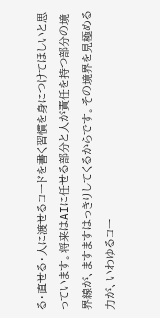る・直せる・人に渡せるコードを書く習慣を身につけてほしいと思っています。将来はAIに任せる部分と人が責任を持つ部分の境界線が、ますますはっきりしてくるからです。その境界を見極める力が、いわゆるコー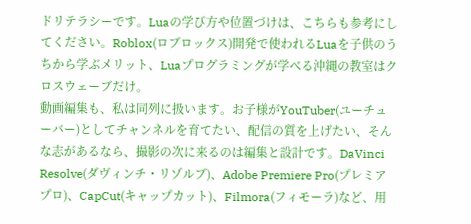ドリテラシーです。Luaの学び方や位置づけは、こちらも参考にしてください。Roblox(ロブロックス)開発で使われるLuaを子供のうちから学ぶメリット、Luaプログラミングが学べる沖縄の教室はクロスウェーブだけ。
動画編集も、私は同列に扱います。お子様がYouTuber(ユーチューバー)としてチャンネルを育てたい、配信の質を上げたい、そんな志があるなら、撮影の次に来るのは編集と設計です。DaVinci Resolve(ダヴィンチ・リゾルブ)、Adobe Premiere Pro(プレミアプロ)、CapCut(キャップカット)、Filmora(フィモーラ)など、用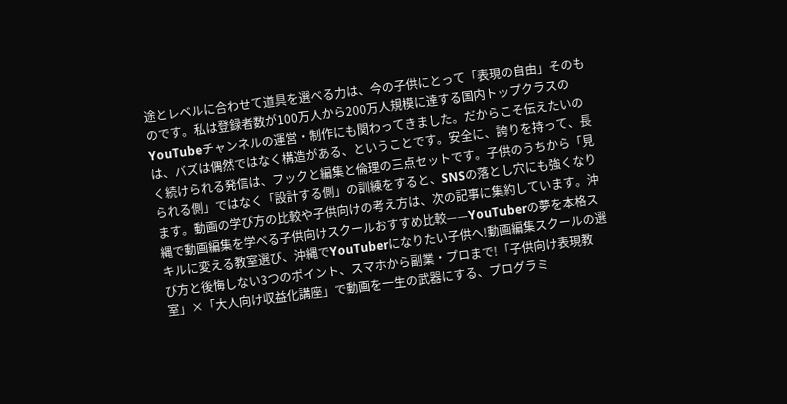途とレベルに合わせて道具を選べる力は、今の子供にとって「表現の自由」そのものです。私は登録者数が100万人から200万人規模に達する国内トップクラスのYouTubeチャンネルの運営・制作にも関わってきました。だからこそ伝えたいのは、バズは偶然ではなく構造がある、ということです。安全に、誇りを持って、長く続けられる発信は、フックと編集と倫理の三点セットです。子供のうちから「見られる側」ではなく「設計する側」の訓練をすると、SNSの落とし穴にも強くなります。動画の学び方の比較や子供向けの考え方は、次の記事に集約しています。沖縄で動画編集を学べる子供向けスクールおすすめ比較——YouTuberの夢を本格スキルに変える教室選び、沖縄でYouTuberになりたい子供へ!動画編集スクールの選び方と後悔しない3つのポイント、スマホから副業・プロまで!「子供向け表現教室」×「大人向け収益化講座」で動画を一生の武器にする、プログラミ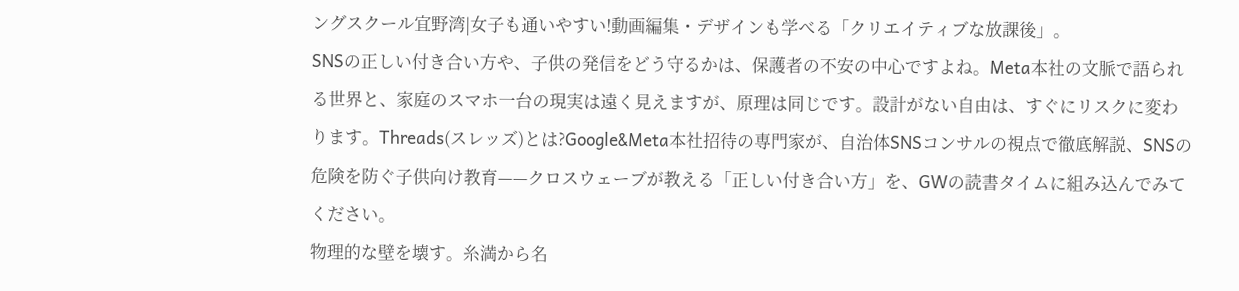ングスクール宜野湾|女子も通いやすい!動画編集・デザインも学べる「クリエイティブな放課後」。
SNSの正しい付き合い方や、子供の発信をどう守るかは、保護者の不安の中心ですよね。Meta本社の文脈で語られる世界と、家庭のスマホ一台の現実は遠く見えますが、原理は同じです。設計がない自由は、すぐにリスクに変わります。Threads(スレッズ)とは?Google&Meta本社招待の専門家が、自治体SNSコンサルの視点で徹底解説、SNSの危険を防ぐ子供向け教育——クロスウェーブが教える「正しい付き合い方」を、GWの読書タイムに組み込んでみてください。
物理的な壁を壊す。糸満から名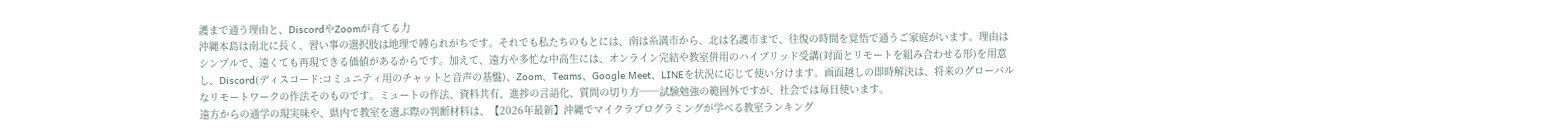護まで通う理由と、DiscordやZoomが育てる力
沖縄本島は南北に長く、習い事の選択肢は地理で縛られがちです。それでも私たちのもとには、南は糸満市から、北は名護市まで、往復の時間を覚悟で通うご家庭がいます。理由はシンプルで、遠くても再現できる価値があるからです。加えて、遠方や多忙な中高生には、オンライン完結や教室併用のハイブリッド受講(対面とリモートを組み合わせる形)を用意し、Discord(ディスコード:コミュニティ用のチャットと音声の基盤)、Zoom、Teams、Google Meet、LINEを状況に応じて使い分けます。画面越しの即時解決は、将来のグローバルなリモートワークの作法そのものです。ミュートの作法、資料共有、進捗の言語化、質問の切り方──試験勉強の範囲外ですが、社会では毎日使います。
遠方からの通学の現実味や、県内で教室を選ぶ際の判断材料は、【2026年最新】沖縄でマイクラプログラミングが学べる教室ランキング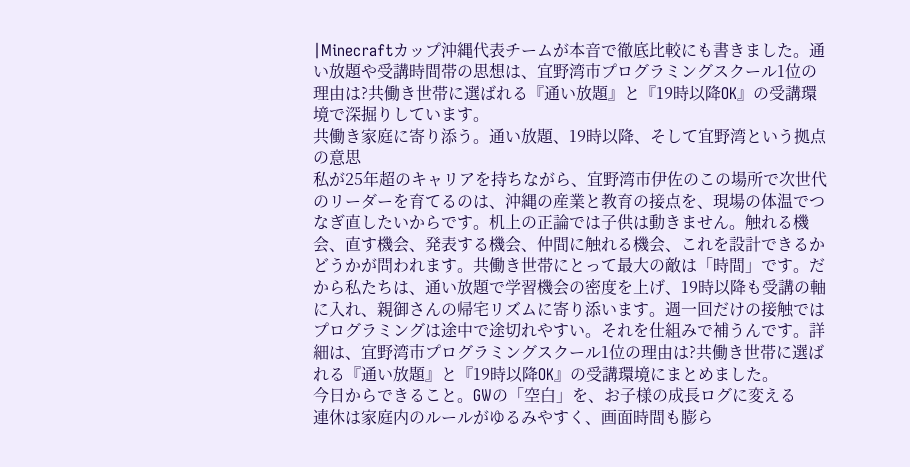|Minecraftカップ沖縄代表チームが本音で徹底比較にも書きました。通い放題や受講時間帯の思想は、宜野湾市プログラミングスクール1位の理由は?共働き世帯に選ばれる『通い放題』と『19時以降OK』の受講環境で深掘りしています。
共働き家庭に寄り添う。通い放題、19時以降、そして宜野湾という拠点の意思
私が25年超のキャリアを持ちながら、宜野湾市伊佐のこの場所で次世代のリーダーを育てるのは、沖縄の産業と教育の接点を、現場の体温でつなぎ直したいからです。机上の正論では子供は動きません。触れる機会、直す機会、発表する機会、仲間に触れる機会、これを設計できるかどうかが問われます。共働き世帯にとって最大の敵は「時間」です。だから私たちは、通い放題で学習機会の密度を上げ、19時以降も受講の軸に入れ、親御さんの帰宅リズムに寄り添います。週一回だけの接触ではプログラミングは途中で途切れやすい。それを仕組みで補うんです。詳細は、宜野湾市プログラミングスクール1位の理由は?共働き世帯に選ばれる『通い放題』と『19時以降OK』の受講環境にまとめました。
今日からできること。GWの「空白」を、お子様の成長ログに変える
連休は家庭内のルールがゆるみやすく、画面時間も膨ら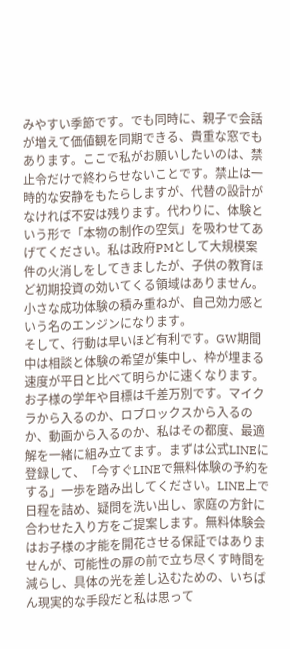みやすい季節です。でも同時に、親子で会話が増えて価値観を同期できる、貴重な窓でもあります。ここで私がお願いしたいのは、禁止令だけで終わらせないことです。禁止は一時的な安静をもたらしますが、代替の設計がなければ不安は残ります。代わりに、体験という形で「本物の制作の空気」を吸わせてあげてください。私は政府PMとして大規模案件の火消しをしてきましたが、子供の教育ほど初期投資の効いてくる領域はありません。小さな成功体験の積み重ねが、自己効力感という名のエンジンになります。
そして、行動は早いほど有利です。GW期間中は相談と体験の希望が集中し、枠が埋まる速度が平日と比べて明らかに速くなります。お子様の学年や目標は千差万別です。マイクラから入るのか、ロブロックスから入るのか、動画から入るのか、私はその都度、最適解を一緒に組み立てます。まずは公式LINEに登録して、「今すぐLINEで無料体験の予約をする」一歩を踏み出してください。LINE上で日程を詰め、疑問を洗い出し、家庭の方針に合わせた入り方をご提案します。無料体験会はお子様の才能を開花させる保証ではありませんが、可能性の扉の前で立ち尽くす時間を減らし、具体の光を差し込むための、いちばん現実的な手段だと私は思って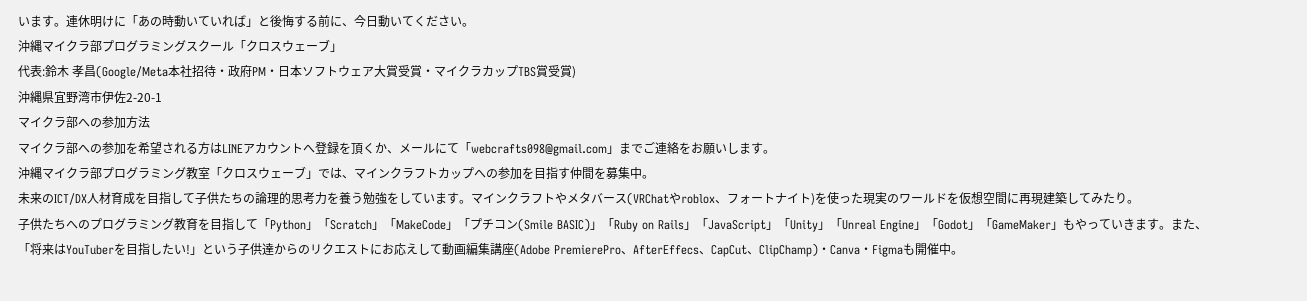います。連休明けに「あの時動いていれば」と後悔する前に、今日動いてください。
沖縄マイクラ部プログラミングスクール「クロスウェーブ」
代表:鈴木 孝昌(Google/Meta本社招待・政府PM・日本ソフトウェア大賞受賞・マイクラカップTBS賞受賞)
沖縄県宜野湾市伊佐2-20-1
マイクラ部への参加方法
マイクラ部への参加を希望される方はLINEアカウントへ登録を頂くか、メールにて「webcrafts098@gmail.com」までご連絡をお願いします。
沖縄マイクラ部プログラミング教室「クロスウェーブ」では、マインクラフトカップへの参加を目指す仲間を募集中。
未来のICT/DX人材育成を目指して子供たちの論理的思考力を養う勉強をしています。マインクラフトやメタバース(VRChatやroblox、フォートナイト)を使った現実のワールドを仮想空間に再現建築してみたり。
子供たちへのプログラミング教育を目指して「Python」「Scratch」「MakeCode」「プチコン(Smile BASIC)」「Ruby on Rails」「JavaScript」「Unity」「Unreal Engine」「Godot」「GameMaker」もやっていきます。また、「将来はYouTuberを目指したい!」という子供達からのリクエストにお応えして動画編集講座(Adobe PremierePro、AfterEffecs、CapCut、ClipChamp)・Canva・Figmaも開催中。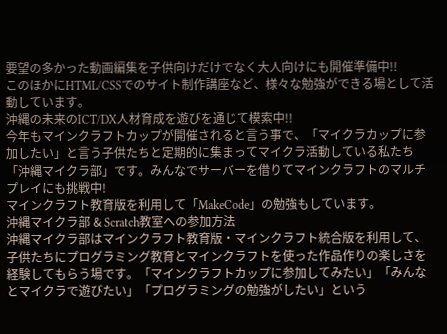要望の多かった動画編集を子供向けだけでなく大人向けにも開催準備中!!
このほかにHTML/CSSでのサイト制作講座など、様々な勉強ができる場として活動しています。
沖縄の未来のICT/DX人材育成を遊びを通じて模索中!!
今年もマインクラフトカップが開催されると言う事で、「マイクラカップに参加したい」と言う子供たちと定期的に集まってマイクラ活動している私たち「沖縄マイクラ部」です。みんなでサーバーを借りてマインクラフトのマルチプレイにも挑戦中!
マインクラフト教育版を利用して「MakeCode」の勉強もしています。
沖縄マイクラ部 & Scratch教室への参加方法
沖縄マイクラ部はマインクラフト教育版・マインクラフト統合版を利用して、子供たちにプログラミング教育とマインクラフトを使った作品作りの楽しさを経験してもらう場です。「マインクラフトカップに参加してみたい」「みんなとマイクラで遊びたい」「プログラミングの勉強がしたい」という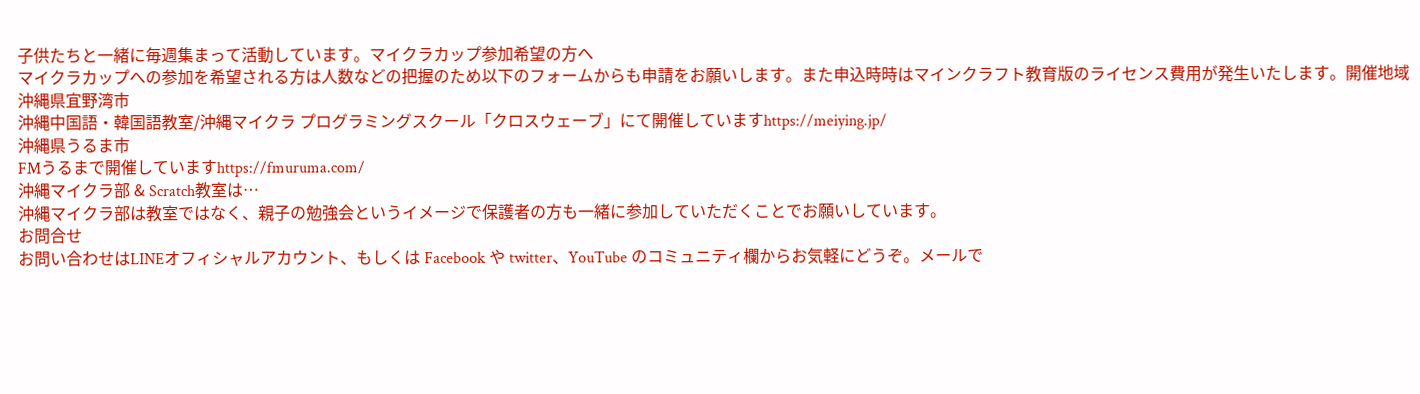子供たちと一緒に毎週集まって活動しています。マイクラカップ参加希望の方へ
マイクラカップへの参加を希望される方は人数などの把握のため以下のフォームからも申請をお願いします。また申込時時はマインクラフト教育版のライセンス費用が発生いたします。開催地域
沖縄県宜野湾市
沖縄中国語・韓国語教室/沖縄マイクラ プログラミングスクール「クロスウェーブ」にて開催していますhttps://meiying.jp/
沖縄県うるま市
FMうるまで開催していますhttps://fmuruma.com/
沖縄マイクラ部 & Scratch教室は…
沖縄マイクラ部は教室ではなく、親子の勉強会というイメージで保護者の方も一緒に参加していただくことでお願いしています。
お問合せ
お問い合わせはLINEオフィシャルアカウント、もしくは Facebook や twitter、YouTube のコミュニティ欄からお気軽にどうぞ。メールで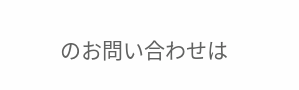のお問い合わせは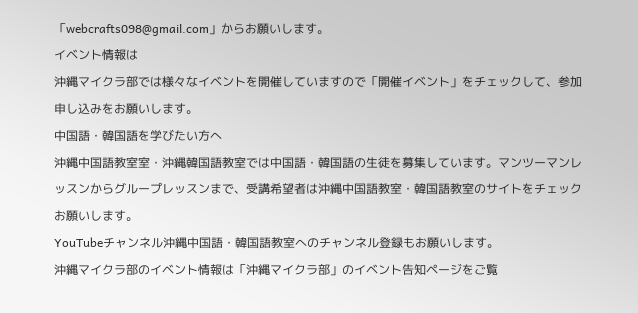「webcrafts098@gmail.com」からお願いします。
イベント情報は
沖縄マイクラ部では様々なイベントを開催していますので「開催イベント」をチェックして、参加申し込みをお願いします。
中国語・韓国語を学びたい方へ
沖縄中国語教室室・沖縄韓国語教室では中国語・韓国語の生徒を募集しています。マンツーマンレッスンからグループレッスンまで、受講希望者は沖縄中国語教室・韓国語教室のサイトをチェックお願いします。
YouTubeチャンネル沖縄中国語・韓国語教室へのチャンネル登録もお願いします。
沖縄マイクラ部のイベント情報は「沖縄マイクラ部」のイベント告知ページをご覧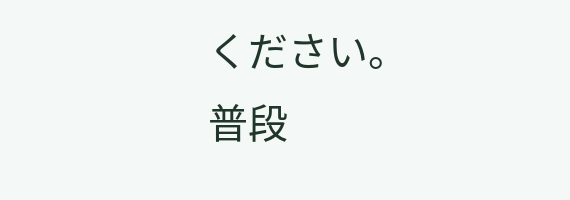ください。
普段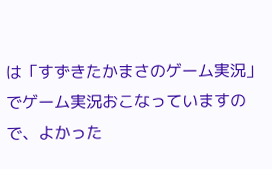は「すずきたかまさのゲーム実況」でゲーム実況おこなっていますので、よかった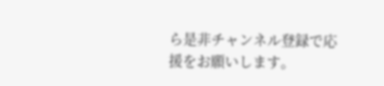ら是非チャンネル登録で応援をお願いします。